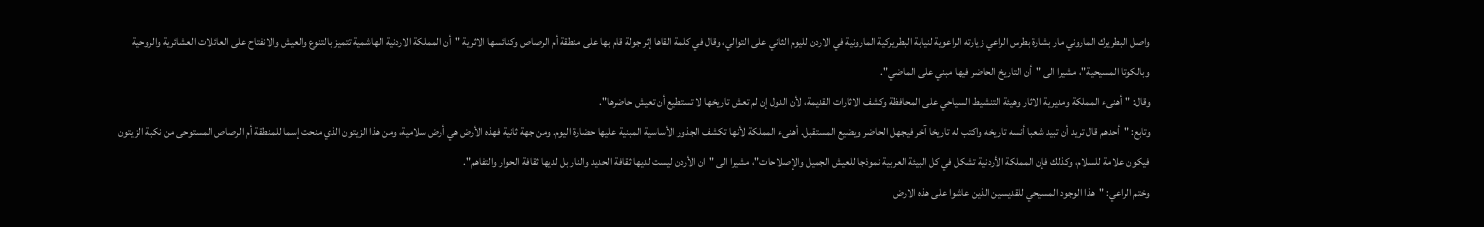واصل البطريرك الماروني مار بشارة بطرس الراعي زيارته الراعوية لنيابة البطريركية المارونية في الاردن لليوم الثاني على التوالي، وقال في كلمة القاها إثر جولة قام بها على منطقة أم الرصاص وكنائسها الاثرية "أن المملكة الاردنية الهاشمية تتميز بالتنوع والعيش والانفتاح على العائلات العشائرية والروحية وبالكوتا المسيحية"، مشيرا الى "أن التاريخ الحاضر فيها مبني على الماضي".
وقال: "أهنىء المملكة ومديرية الاثار وهيئة التنشيط السياحي على المحافظة وكشف الاثارات القديمة، لأن الدول إن لم تعش تاريخها لا تستطيع أن تعيش حاضرها".
وتابع: "أحدهم قال تريد أن تبيد شعبا أنسه تاريخه واكتب له تاريخا آخر فيجهل الحاضر ويضيع المستقبل. أهنىء المملكة لأنها تكشف الجذور الأساسية المبنية عليها حضارة اليوم. ومن جهة ثانية فهذه الأرض هي أرض سلامية، ومن هذا الزيتون الذي منحت إسما للمنطقة أم الرصاص المستوحى من نكبة الزيتون فيكون علامة للسلام، وكذلك فإن المملكة الأردنية تشكل في كل البيئة العربية نموذجا للعيش الجميل والإصلاحات"، مشيرا الى "ان الأردن ليست لديها ثقافة الحديد والنار بل لديها ثقافة الحوار والتفاهم".
وختم الراعي: "هذا الوجود المسيحي للقديسين الذين عاشوا على هذه الارض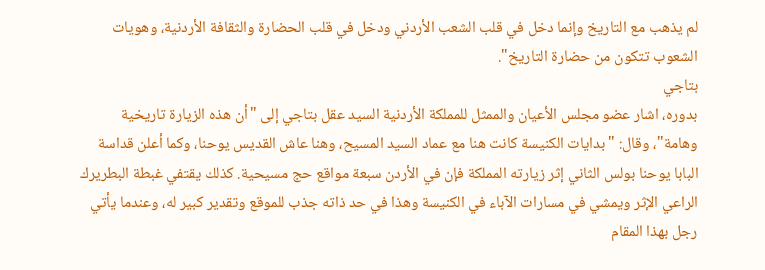لم يذهب مع التاريخ وإنما دخل في قلب الشعب الأردني ودخل في قلب الحضارة والثقافة الأردنية، وهويات الشعوب تتكون من حضارة التاريخ".
بتاجي
بدوره، اشار عضو مجلس الأعيان والممثل للمملكة الأردنية السيد عقل بتاجي إلى "أن هذه الزيارة تاريخية وهامة"، وقال: "بدايات الكنيسة كانت هنا مع عماد السيد المسيح، وهنا عاش القديس يوحنا، وكما أعلن قداسة البابا يوحنا بولس الثاني إثر زيارته المملكة فإن في الأردن سبعة مواقع حج مسيحية. كذلك يقتفي غبطة البطريرك الراعي الإثر ويمشي في مسارات الآباء في الكنيسة وهذا في حد ذاته جذب للموقع وتقدير كبير له، وعندما يأتي رجل بهذا المقام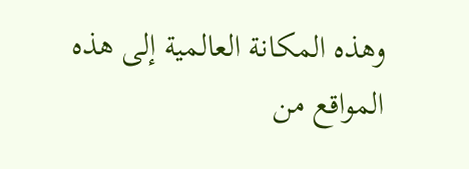وهذه المكانة العالمية إلى هذه المواقع من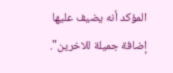المؤكد أنه يضيف عليها إضافة جميلة للاخرين".